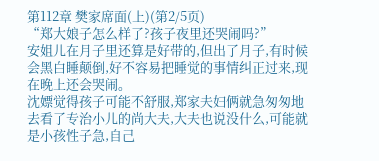第112章 樊家席面(上)(第2/5页)
“郑大娘子怎么样了?孩子夜里还哭闹吗?”
安姐儿在月子里还算是好带的,但出了月子,有时候会黑白睡颠倒,好不容易把睡觉的事情纠正过来,现在晚上还会哭闹。
沈嫖觉得孩子可能不舒服,郑家夫妇俩就急匆匆地去看了专治小儿的尚大夫,大夫也说没什么,可能就是小孩性子急,自己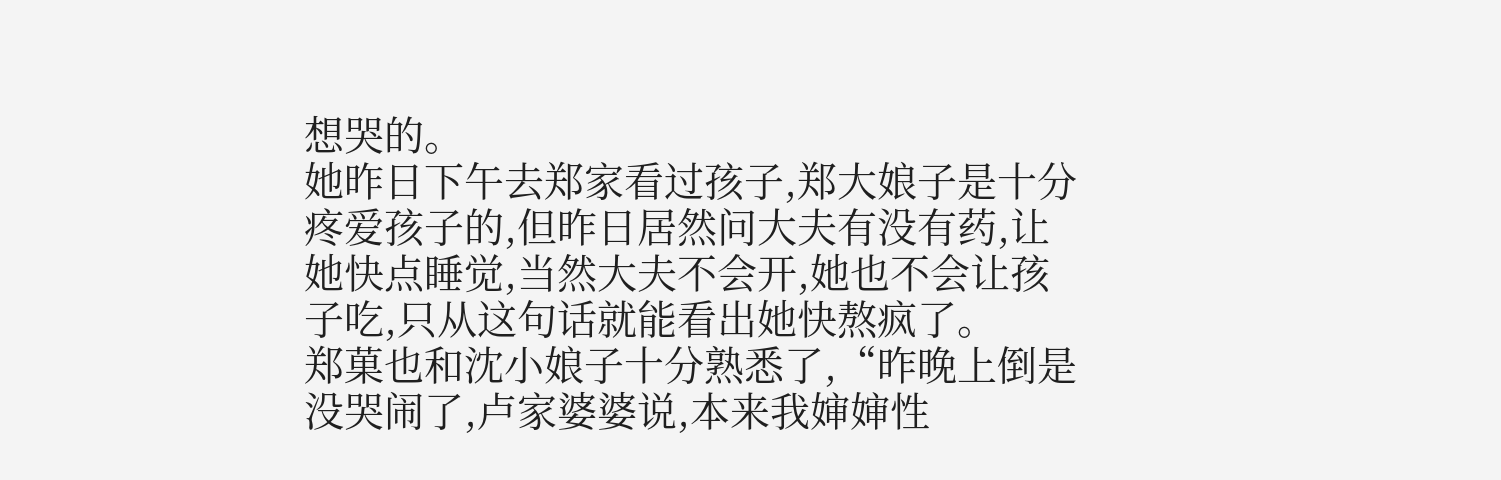想哭的。
她昨日下午去郑家看过孩子,郑大娘子是十分疼爱孩子的,但昨日居然问大夫有没有药,让她快点睡觉,当然大夫不会开,她也不会让孩子吃,只从这句话就能看出她快熬疯了。
郑菓也和沈小娘子十分熟悉了,“昨晚上倒是没哭闹了,卢家婆婆说,本来我婶婶性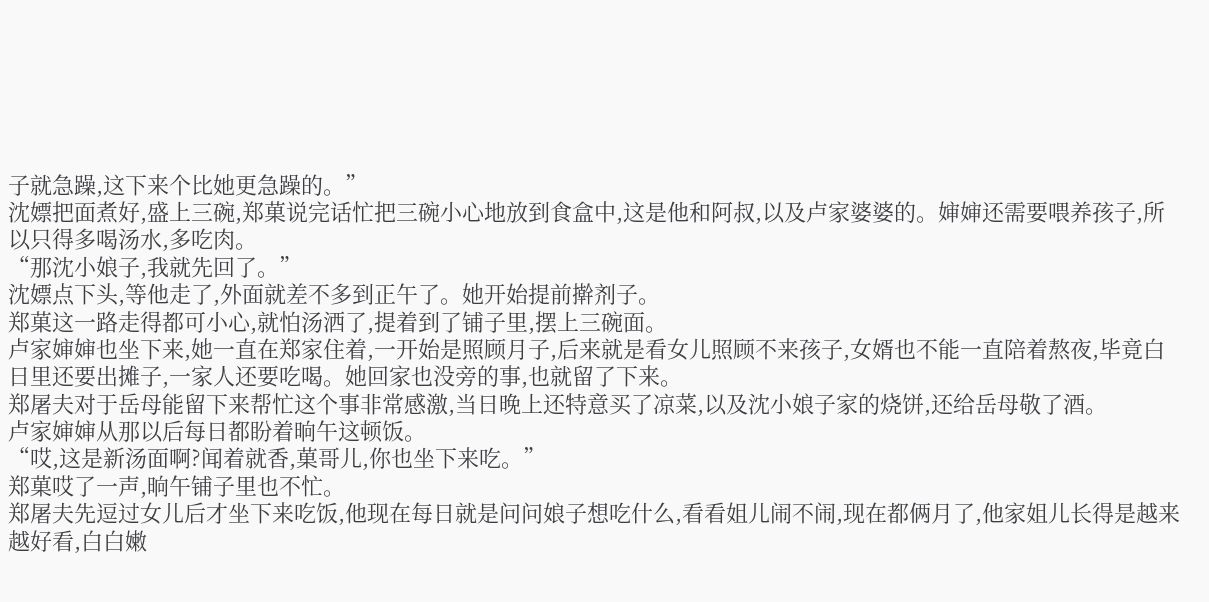子就急躁,这下来个比她更急躁的。”
沈嫖把面煮好,盛上三碗,郑菓说完话忙把三碗小心地放到食盒中,这是他和阿叔,以及卢家婆婆的。婶婶还需要喂养孩子,所以只得多喝汤水,多吃肉。
“那沈小娘子,我就先回了。”
沈嫖点下头,等他走了,外面就差不多到正午了。她开始提前擀剂子。
郑菓这一路走得都可小心,就怕汤洒了,提着到了铺子里,摆上三碗面。
卢家婶婶也坐下来,她一直在郑家住着,一开始是照顾月子,后来就是看女儿照顾不来孩子,女婿也不能一直陪着熬夜,毕竟白日里还要出摊子,一家人还要吃喝。她回家也没旁的事,也就留了下来。
郑屠夫对于岳母能留下来帮忙这个事非常感激,当日晚上还特意买了凉菜,以及沈小娘子家的烧饼,还给岳母敬了酒。
卢家婶婶从那以后每日都盼着晌午这顿饭。
“哎,这是新汤面啊?闻着就香,菓哥儿,你也坐下来吃。”
郑菓哎了一声,晌午铺子里也不忙。
郑屠夫先逗过女儿后才坐下来吃饭,他现在每日就是问问娘子想吃什么,看看姐儿闹不闹,现在都俩月了,他家姐儿长得是越来越好看,白白嫩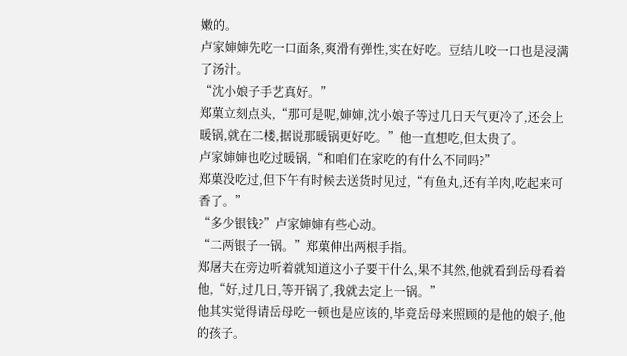嫩的。
卢家婶婶先吃一口面条,爽滑有弹性,实在好吃。豆结儿咬一口也是浸满了汤汁。
“沈小娘子手艺真好。”
郑菓立刻点头,“那可是呢,婶婶,沈小娘子等过几日天气更冷了,还会上暖锅,就在二楼,据说那暖锅更好吃。”他一直想吃,但太贵了。
卢家婶婶也吃过暖锅,“和咱们在家吃的有什么不同吗?”
郑菓没吃过,但下午有时候去送货时见过,“有鱼丸,还有羊肉,吃起来可香了。”
“多少银钱?”卢家婶婶有些心动。
“二两银子一锅。”郑菓伸出两根手指。
郑屠夫在旁边听着就知道这小子要干什么,果不其然,他就看到岳母看着他,“好,过几日,等开锅了,我就去定上一锅。”
他其实觉得请岳母吃一顿也是应该的,毕竟岳母来照顾的是他的娘子,他的孩子。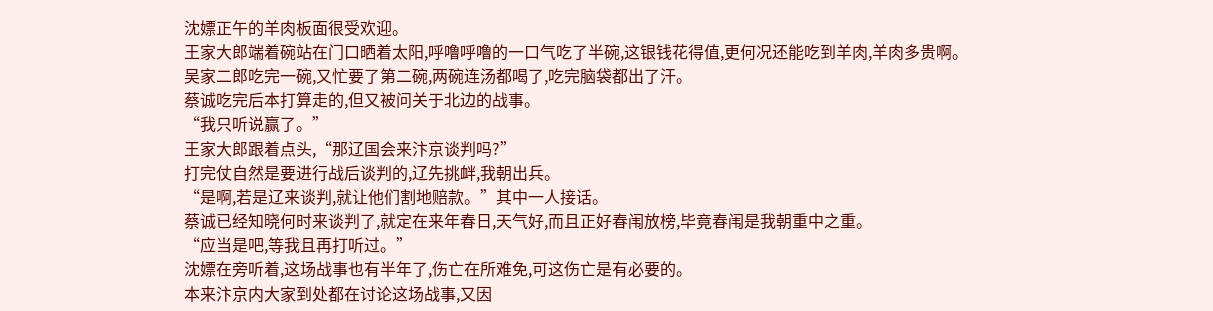沈嫖正午的羊肉板面很受欢迎。
王家大郎端着碗站在门口晒着太阳,呼噜呼噜的一口气吃了半碗,这银钱花得值,更何况还能吃到羊肉,羊肉多贵啊。
吴家二郎吃完一碗,又忙要了第二碗,两碗连汤都喝了,吃完脑袋都出了汗。
蔡诚吃完后本打算走的,但又被问关于北边的战事。
“我只听说赢了。”
王家大郎跟着点头,“那辽国会来汴京谈判吗?”
打完仗自然是要进行战后谈判的,辽先挑衅,我朝出兵。
“是啊,若是辽来谈判,就让他们割地赔款。”其中一人接话。
蔡诚已经知晓何时来谈判了,就定在来年春日,天气好,而且正好春闱放榜,毕竟春闱是我朝重中之重。
“应当是吧,等我且再打听过。”
沈嫖在旁听着,这场战事也有半年了,伤亡在所难免,可这伤亡是有必要的。
本来汴京内大家到处都在讨论这场战事,又因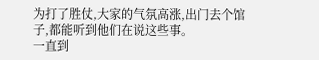为打了胜仗,大家的气氛高涨,出门去个馆子,都能听到他们在说这些事。
一直到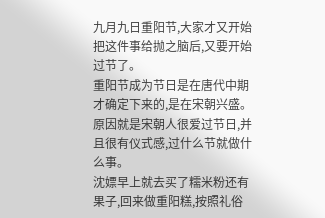九月九日重阳节,大家才又开始把这件事给抛之脑后,又要开始过节了。
重阳节成为节日是在唐代中期才确定下来的,是在宋朝兴盛。原因就是宋朝人很爱过节日,并且很有仪式感,过什么节就做什么事。
沈嫖早上就去买了糯米粉还有果子,回来做重阳糕,按照礼俗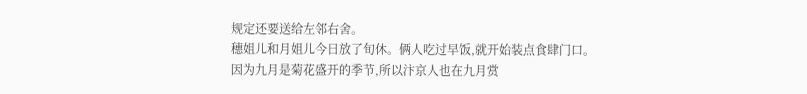规定还要送给左邻右舍。
穗姐儿和月姐儿今日放了旬休。俩人吃过早饭,就开始装点食肆门口。
因为九月是菊花盛开的季节,所以汴京人也在九月赏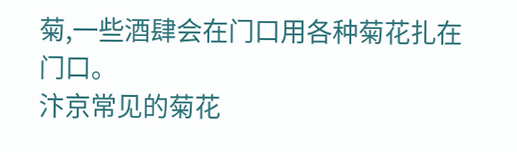菊,一些酒肆会在门口用各种菊花扎在门口。
汴京常见的菊花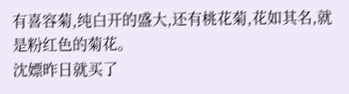有喜容菊,纯白开的盛大,还有桃花菊,花如其名,就是粉红色的菊花。
沈嫖昨日就买了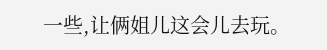一些,让俩姐儿这会儿去玩。